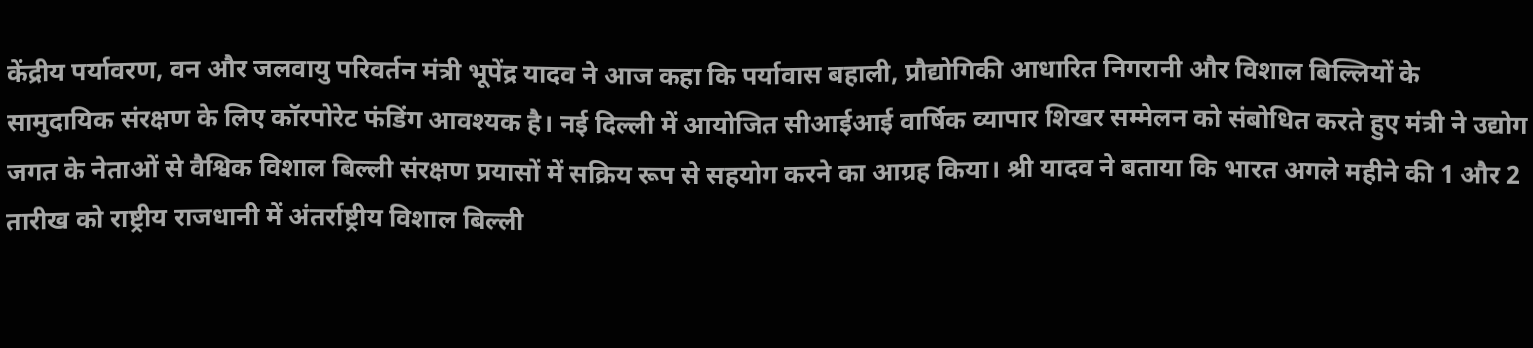केंद्रीय पर्यावरण, वन और जलवायु परिवर्तन मंत्री भूपेंद्र यादव ने आज कहा कि पर्यावास बहाली, प्रौद्योगिकी आधारित निगरानी और विशाल बिल्लियों के सामुदायिक संरक्षण के लिए कॉरपोरेट फंडिंग आवश्यक है। नई दिल्ली में आयोजित सीआईआई वार्षिक व्यापार शिखर सम्मेलन को संबोधित करते हुए मंत्री ने उद्योग जगत के नेताओं से वैश्विक विशाल बिल्ली संरक्षण प्रयासों में सक्रिय रूप से सहयोग करने का आग्रह किया। श्री यादव ने बताया कि भारत अगले महीने की 1 और 2 तारीख को राष्ट्रीय राजधानी में अंतर्राष्ट्रीय विशाल बिल्ली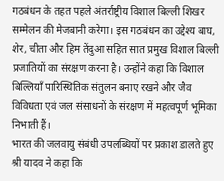गठबंधन के तहत पहले अंतर्राष्ट्रीय विशाल बिल्ली शिखर सम्मेलन की मेजबानी करेगा। इस गठबंधन का उद्देश्य बाघ, शेर, चीता और हिम तेंदुआ सहित सात प्रमुख विशाल बिल्ली प्रजातियों का संरक्षण करना है। उन्होंने कहा कि विशाल बिल्लियाँ पारिस्थितिक संतुलन बनाए रखने और जैव विविधता एवं जल संसाधनों के संरक्षण में महत्वपूर्ण भूमिका निभाती हैं।
भारत की जलवायु संबंधी उपलब्धियों पर प्रकाश डालते हुए श्री यादव ने कहा कि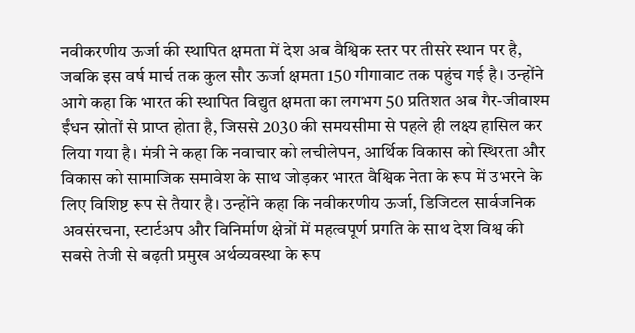नवीकरणीय ऊर्जा की स्थापित क्षमता में देश अब वैश्विक स्तर पर तीसरे स्थान पर है, जबकि इस वर्ष मार्च तक कुल सौर ऊर्जा क्षमता 150 गीगावाट तक पहुंच गई है। उन्होंने आगे कहा कि भारत की स्थापित विद्युत क्षमता का लगभग 50 प्रतिशत अब गैर-जीवाश्म ईंधन स्रोतों से प्राप्त होता है, जिससे 2030 की समयसीमा से पहले ही लक्ष्य हासिल कर लिया गया है। मंत्री ने कहा कि नवाचार को लचीलेपन, आर्थिक विकास को स्थिरता और विकास को सामाजिक समावेश के साथ जोड़कर भारत वैश्विक नेता के रूप में उभरने के लिए विशिष्ट रूप से तैयार है। उन्होंने कहा कि नवीकरणीय ऊर्जा, डिजिटल सार्वजनिक अवसंरचना, स्टार्टअप और विनिर्माण क्षेत्रों में महत्वपूर्ण प्रगति के साथ देश विश्व की सबसे तेजी से बढ़ती प्रमुख अर्थव्यवस्था के रूप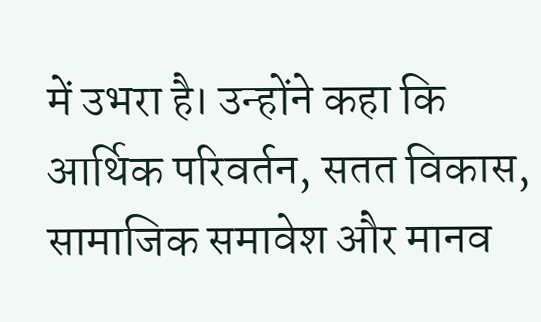में उभरा है। उन्होंने कहा कि आर्थिक परिवर्तन, सतत विकास, सामाजिक समावेश और मानव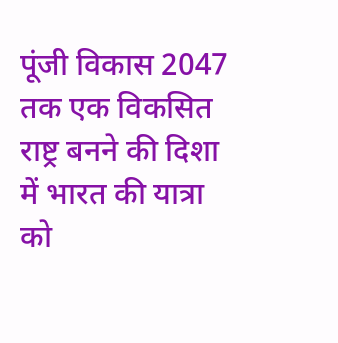पूंजी विकास 2047 तक एक विकसित राष्ट्र बनने की दिशा में भारत की यात्रा को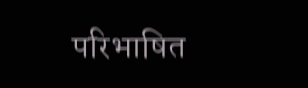परिभाषित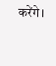करेंगे।